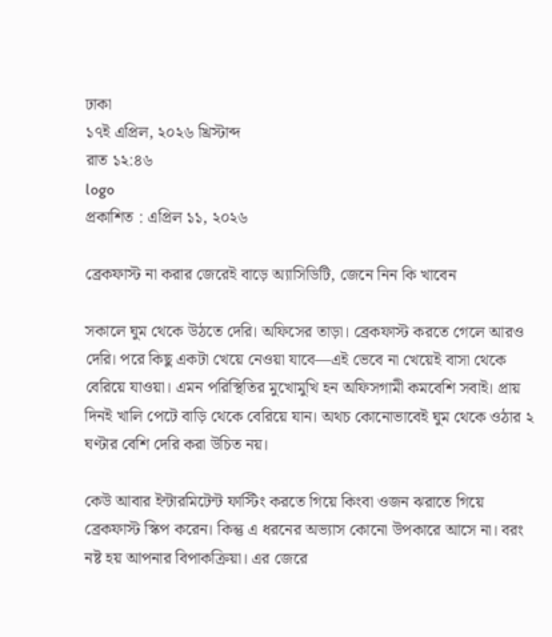ঢাকা
১৭ই এপ্রিল, ২০২৬ খ্রিস্টাব্দ
রাত ১২:৪৬
logo
প্রকাশিত : এপ্রিল ১১, ২০২৬

ব্রেকফাস্ট না করার জেরেই বাড়ে অ্যাসিডিটি, জেনে নিন কি খাবেন

সকালে ঘুম থেকে উঠতে দেরি। অফিসের তাড়া। ব্রেকফাস্ট করতে গেলে আরও দেরি। পরে কিছু একটা খেয়ে নেওয়া যাবে—এই ভেবে না খেয়েই বাসা থেকে বেরিয়ে যাওয়া। এমন পরিস্থিতির মুখোমুখি হন অফিসগামী কমবেশি সবাই। প্রায় দিনই খালি পেটে বাড়ি থেকে বেরিয়ে যান। অথচ কোনোভাবেই ঘুম থেকে ওঠার ২ ঘণ্টার বেশি দেরি করা উচিত নয়।

কেউ আবার ইন্টারমিটেন্ট ফাস্টিং করতে গিয়ে কিংবা ওজন ঝরাতে গিয়ে ব্রেকফাস্ট স্কিপ করেন। কিন্তু এ ধরনের অভ্যাস কোনো উপকারে আসে না। বরং নষ্ট হয় আপনার বিপাকক্রিয়া। এর জেরে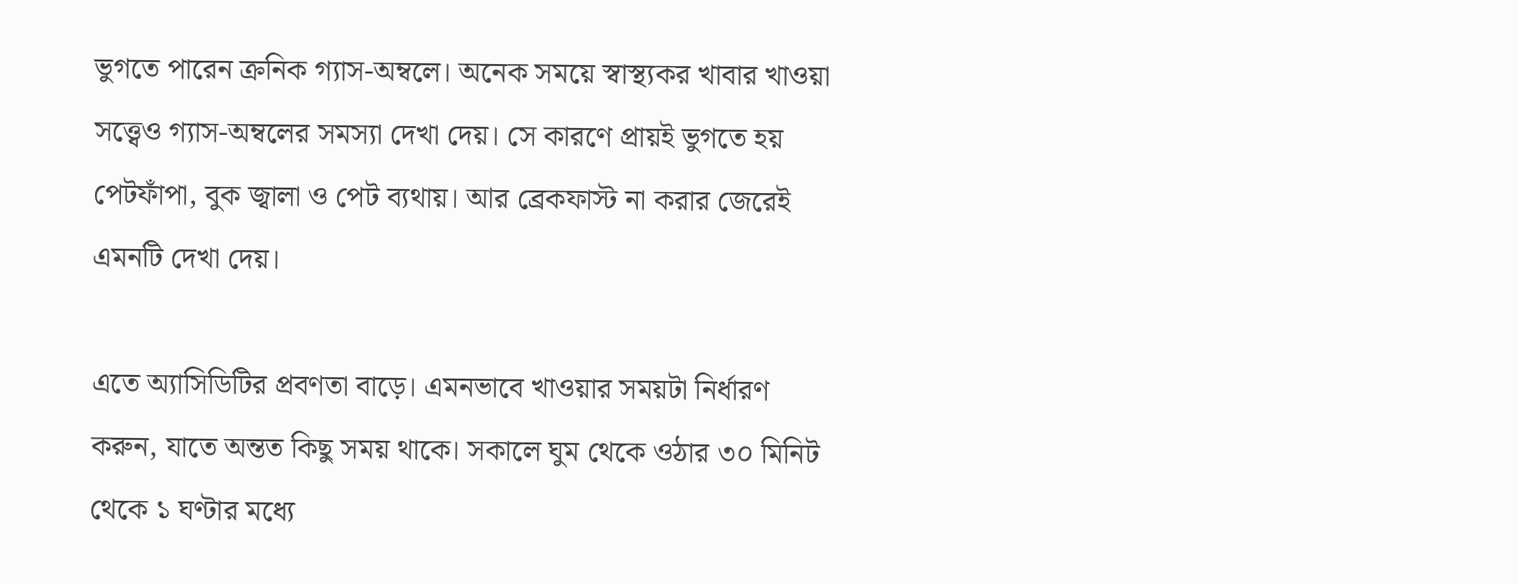ভুগতে পারেন ক্রনিক গ্যাস-অম্বলে। অনেক সময়ে স্বাস্থ্যকর খাবার খাওয়া সত্ত্বেও গ্যাস-অম্বলের সমস্যা দেখা দেয়। সে কারণে প্রায়ই ভুগতে হয় পেটফাঁপা, বুক জ্বালা ও পেট ব্যথায়। আর ব্রেকফাস্ট না করার জেরেই এমনটি দেখা দেয়।

এতে অ্যাসিডিটির প্রবণতা বাড়ে। এমনভাবে খাওয়ার সময়টা নির্ধারণ করুন, যাতে অন্তত কিছু সময় থাকে। সকালে ঘুম থেকে ওঠার ৩০ মিনিট থেকে ১ ঘণ্টার মধ্যে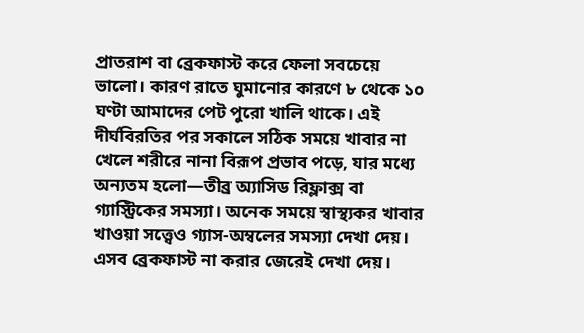প্রাতরাশ বা ব্রেকফাস্ট করে ফেলা সবচেয়ে ভালো। কারণ রাতে ঘুমানোর কারণে ৮ থেকে ১০ ঘণ্টা আমাদের পেট পুরো খালি থাকে। এই দীর্ঘবিরতির পর সকালে সঠিক সময়ে খাবার না খেলে শরীরে নানা বিরূপ প্রভাব পড়ে, যার মধ্যে অন্যতম হলো—তীব্র অ্যাসিড রিফ্লাক্স বা গ্যাস্ট্রিকের সমস্যা। অনেক সময়ে স্বাস্থ্যকর খাবার খাওয়া সত্ত্বেও গ্যাস-অম্বলের সমস্যা দেখা দেয়। এসব ব্রেকফাস্ট না করার জেরেই দেখা দেয়।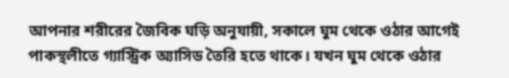আপনার শরীরের জৈবিক ঘড়ি অনুযায়ী, সকালে ঘুম থেকে ওঠার আগেই পাকস্থলীতে গ্যাস্ট্রিক অ্যাসিড তৈরি হতে থাকে। যখন ঘুম থেকে ওঠার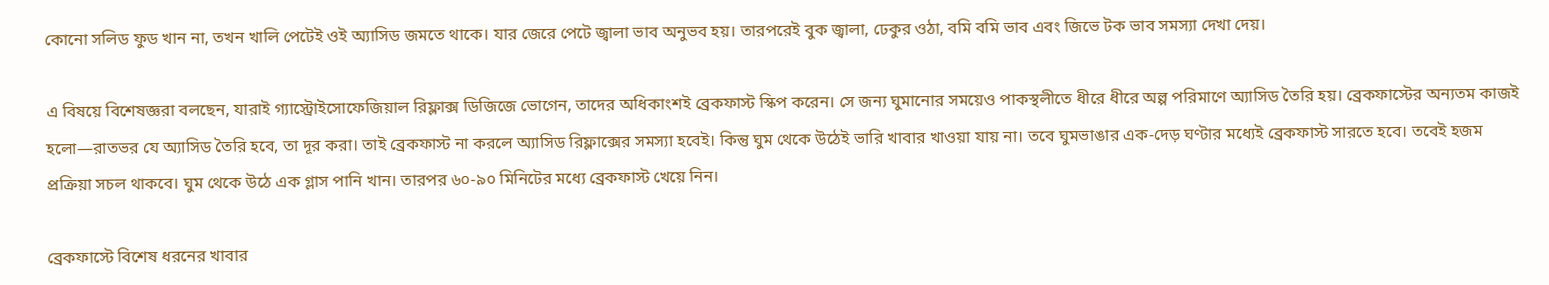কোনো সলিড ফুড খান না, তখন খালি পেটেই ওই অ্যাসিড জমতে থাকে। যার জেরে পেটে জ্বালা ভাব অনুভব হয়। তারপরেই বুক জ্বালা, ঢেকুর ওঠা, বমি বমি ভাব এবং জিভে টক ভাব সমস্যা দেখা দেয়।

এ বিষয়ে বিশেষজ্ঞরা বলছেন, যারাই গ্যাস্ট্রোইসোফেজিয়াল রিফ্লাক্স ডিজিজে ভোগেন, তাদের অধিকাংশই ব্রেকফাস্ট স্কিপ করেন। সে জন্য ঘুমানোর সময়েও পাকস্থলীতে ধীরে ধীরে অল্প পরিমাণে অ্যাসিড তৈরি হয়। ব্রেকফাস্টের অন্যতম কাজই হলো—রাতভর যে অ্যাসিড তৈরি হবে, তা দূর করা। তাই ব্রেকফাস্ট না করলে অ্যাসিড রিফ্লাক্সের সমস্যা হবেই। কিন্তু ঘুম থেকে উঠেই ভারি খাবার খাওয়া যায় না। তবে ঘুমভাঙার এক-দেড় ঘণ্টার মধ্যেই ব্রেকফাস্ট সারতে হবে। তবেই হজম প্রক্রিয়া সচল থাকবে। ঘুম থেকে উঠে এক গ্লাস পানি খান। তারপর ৬০-৯০ মিনিটের মধ্যে ব্রেকফাস্ট খেয়ে নিন।

ব্রেকফাস্টে বিশেষ ধরনের খাবার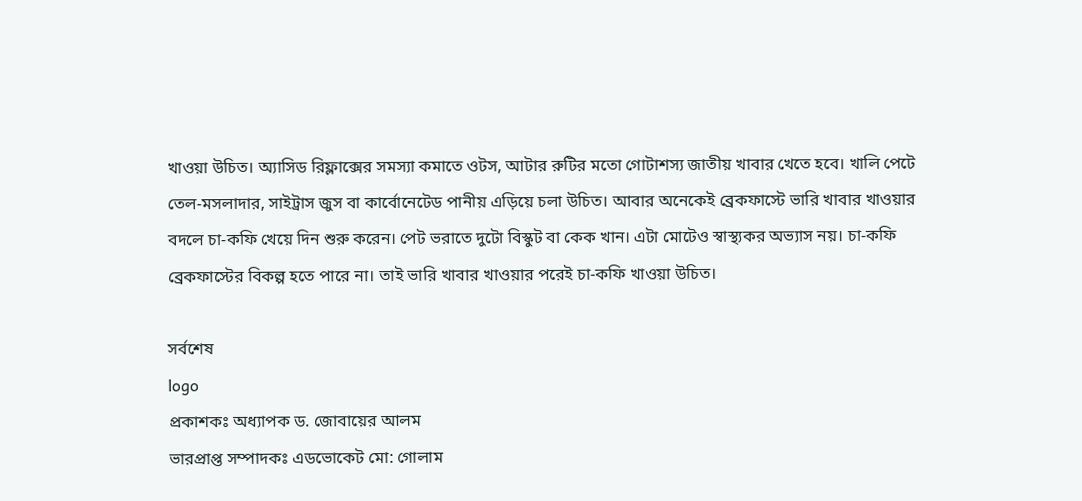খাওয়া উচিত। অ্যাসিড রিফ্লাক্সের সমস্যা কমাতে ওটস, আটার রুটির মতো গোটাশস্য জাতীয় খাবার খেতে হবে। খালি পেটে তেল-মসলাদার, সাইট্রাস জুস বা কার্বোনেটেড পানীয় এড়িয়ে চলা উচিত। আবার অনেকেই ব্রেকফাস্টে ভারি খাবার খাওয়ার বদলে চা-কফি খেয়ে দিন শুরু করেন। পেট ভরাতে দুটো বিস্কুট বা কেক খান। এটা মোটেও স্বাস্থ্যকর অভ্যাস নয়। চা-কফি ব্রেকফাস্টের বিকল্প হতে পারে না। তাই ভারি খাবার খাওয়ার পরেই চা-কফি খাওয়া উচিত।

সর্বশেষ
logo
প্রকাশকঃ অধ্যাপক ড. জোবায়ের আলম
ভারপ্রাপ্ত সম্পাদকঃ এডভোকেট মো: গোলাম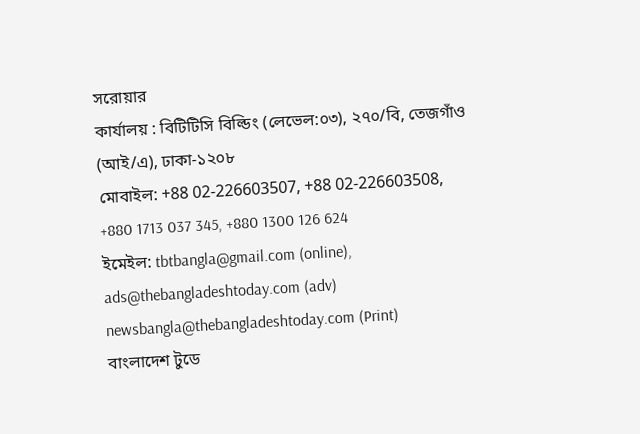সরোয়ার
কার্যালয় : বিটিটিসি বিল্ডিং (লেভেল:০৩), ২৭০/বি, তেজগাঁও (আই/এ), ঢাকা-১২০৮
মোবাইল: +88 02-226603507, +88 02-226603508, +880 1713 037 345, +880 1300 126 624
ইমেইল: tbtbangla@gmail.com (online), ads@thebangladeshtoday.com (adv) newsbangla@thebangladeshtoday.com (Print)
বাংলাদেশ টুডে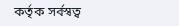কর্তৃক সর্বস্বত্ব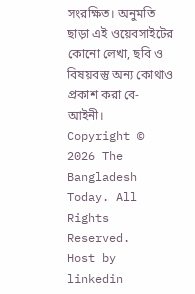সংরক্ষিত। অনুমতি ছাড়া এই ওয়েবসাইটের কোনো লেখা, ছবি ও বিষয়বস্তু অন্য কোথাও প্রকাশ করা বে-আইনী।
Copyright © 2026 The Bangladesh Today. All Rights Reserved.
Host by
linkedin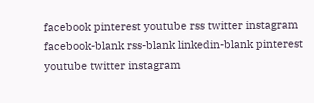facebook pinterest youtube rss twitter instagram facebook-blank rss-blank linkedin-blank pinterest youtube twitter instagram